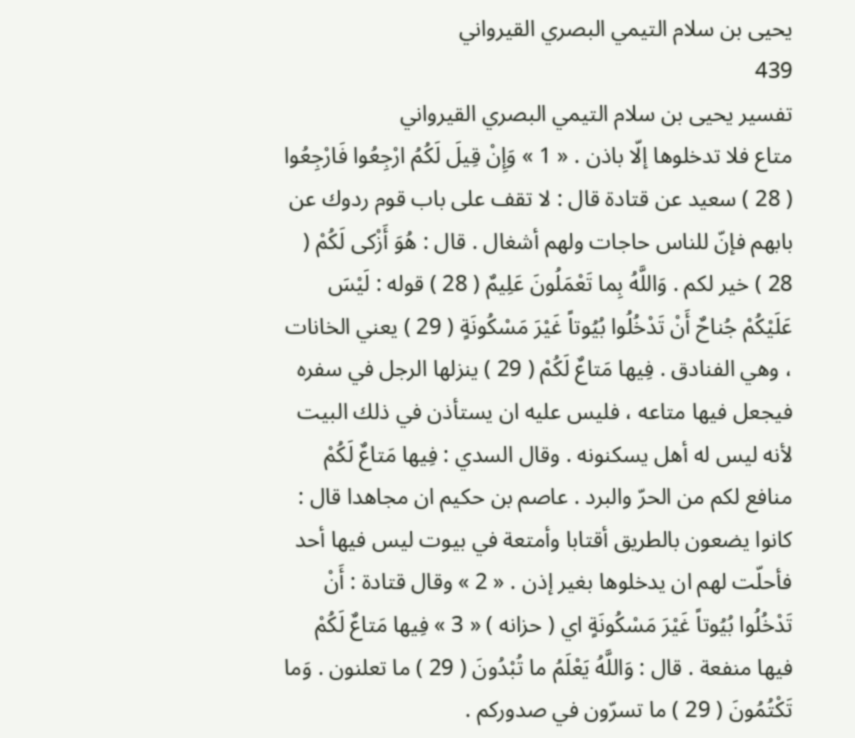يحيى بن سلام التيمي البصري القيرواني
439
تفسير يحيى بن سلام التيمي البصري القيرواني
متاع فلا تدخلوها إلّا باذن . « 1 » وَإِنْ قِيلَ لَكُمُ ارْجِعُوا فَارْجِعُوا ( 28 ) سعيد عن قتادة قال : لا تقف على باب قوم ردوك عن بابهم فإنّ للناس حاجات ولهم أشغال . قال : هُوَ أَزْكى لَكُمْ ( 28 ) خير لكم . وَاللَّهُ بِما تَعْمَلُونَ عَلِيمٌ ( 28 ) قوله : لَيْسَ عَلَيْكُمْ جُناحٌ أَنْ تَدْخُلُوا بُيُوتاً غَيْرَ مَسْكُونَةٍ ( 29 ) يعني الخانات ، وهي الفنادق . فِيها مَتاعٌ لَكُمْ ( 29 ) ينزلها الرجل في سفره فيجعل فيها متاعه ، فليس عليه ان يستأذن في ذلك البيت لأنه ليس له أهل يسكنونه . وقال السدي : فِيها مَتاعٌ لَكُمْ منافع لكم من الحرّ والبرد . عاصم بن حكيم ان مجاهدا قال : كانوا يضعون بالطريق أقتابا وأمتعة في بيوت ليس فيها أحد فأحلّت لهم ان يدخلوها بغير إذن . « 2 » وقال قتادة : أَنْ تَدْخُلُوا بُيُوتاً غَيْرَ مَسْكُونَةٍ اي ( حزانه ) « 3 » فِيها مَتاعٌ لَكُمْ فيها منفعة . قال : وَاللَّهُ يَعْلَمُ ما تُبْدُونَ ( 29 ) ما تعلنون . وَما تَكْتُمُونَ ( 29 ) ما تسرّون في صدوركم .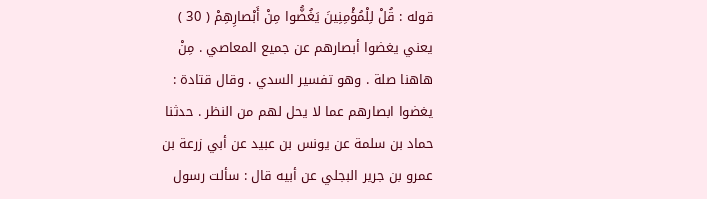قوله : قُلْ لِلْمُؤْمِنِينَ يَغُضُّوا مِنْ أَبْصارِهِمْ ( 30 ) يعني يغضوا أبصارهم عن جميع المعاصي . مِنْ هاهنا صلة . وهو تفسير السدي . وقال قتادة : يغضوا ابصارهم عما لا يحل لهم من النظر . حدثنا حماد بن سلمة عن يونس بن عبيد عن أبي زرعة بن عمرو بن جرير البجلي عن أبيه قال : سألت رسول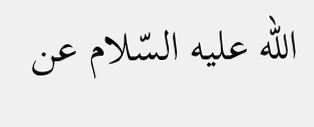اللّه عليه السّلام عن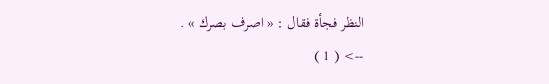النظر فجأة فقال : « اصرف بصرك » .
--> ( 1 )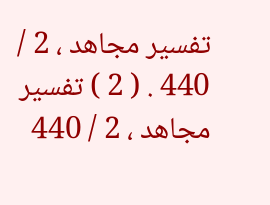تفسير مجاهد ، 2 / 440 . ( 2 ) تفسير مجاهد ، 2 / 440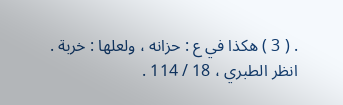. ( 3 ) هكذا في ع : حزانه ، ولعلها : خربة . انظر الطبري ، 18 / 114 .